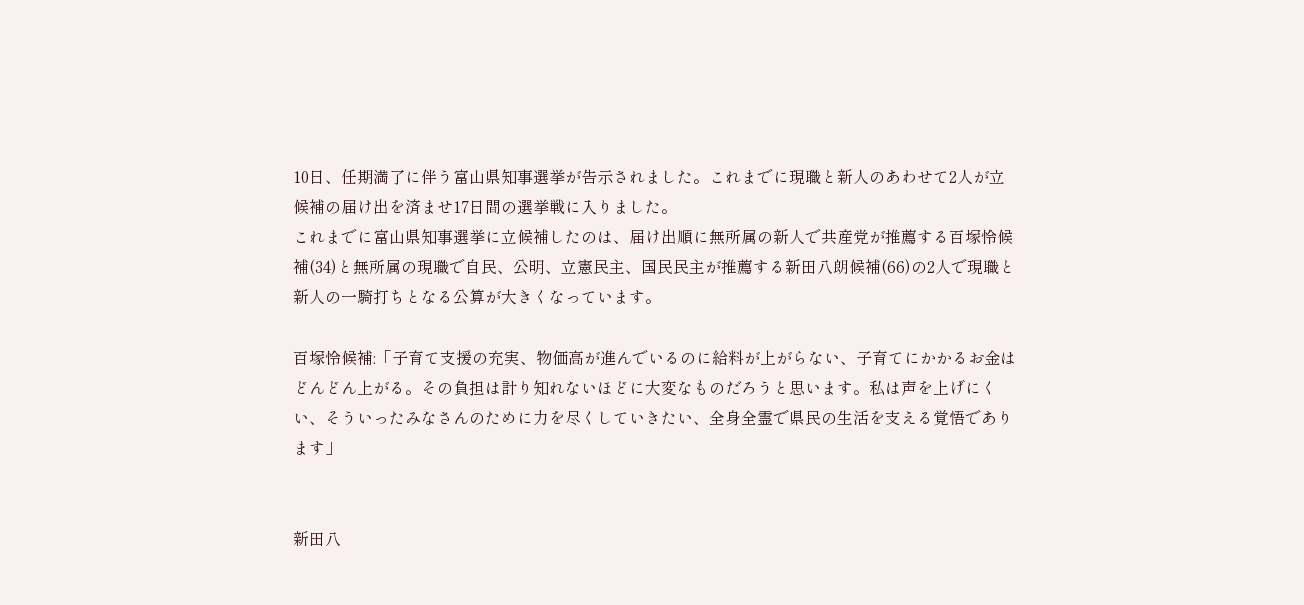10日、任期満了に伴う富山県知事選挙が告示されました。これまでに現職と新人のあわせて2人が立候補の届け出を済ませ17日間の選挙戦に入りました。
これまでに富山県知事選挙に立候補したのは、届け出順に無所属の新人で共産党が推薦する百塚怜候補(34)と無所属の現職で自民、公明、立憲民主、国民民主が推薦する新田八朗候補(66)の2人で現職と新人の一騎打ちとなる公算が大きくなっています。

百塚怜候補:「子育て支援の充実、物価高が進んでいるのに給料が上がらない、子育てにかかるお金はどんどん上がる。その負担は計り知れないほどに大変なものだろうと思います。私は声を上げにくい、そういったみなさんのために力を尽くしていきたい、全身全霊で県民の生活を支える覚悟であります」


新田八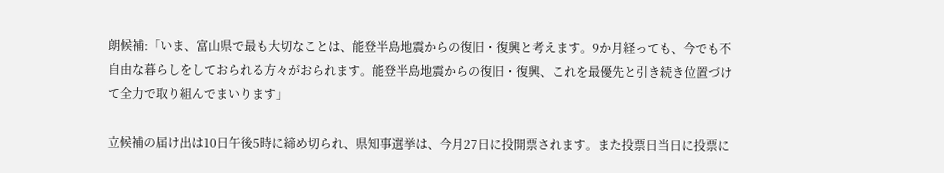朗候補:「いま、富山県で最も大切なことは、能登半島地震からの復旧・復興と考えます。9か月経っても、今でも不自由な暮らしをしておられる方々がおられます。能登半島地震からの復旧・復興、これを最優先と引き続き位置づけて全力で取り組んでまいります」

立候補の届け出は10日午後5時に締め切られ、県知事選挙は、今月27日に投開票されます。また投票日当日に投票に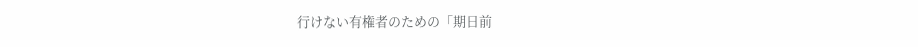行けない有権者のための「期日前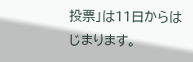投票」は11日からはじまります。